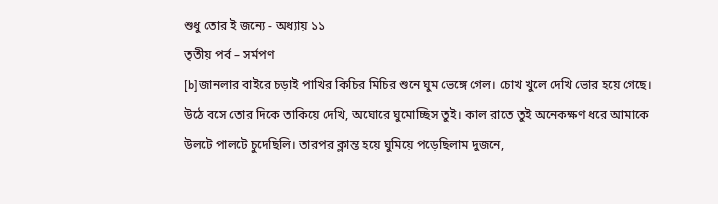শুধু তোর ই জন্যে - অধ্যায় ১১
তৃতীয় পর্ব – সর্মপণ
[b]জানলার বাইরে চড়াই পাখির কিচির মিচির শুনে ঘুম ভেঙ্গে গেল। চোখ খুলে দেখি ভোর হয়ে গেছে। উঠে বসে তোর দিকে তাকিয়ে দেখি, অঘোরে ঘুমোচ্ছিস তুই। কাল রাতে তুই অনেকক্ষণ ধরে আমাকে উলটে পালটে চুদেছিলি। তারপর ক্লান্ত হয়ে ঘুমিয়ে পড়েছিলাম দুজনে,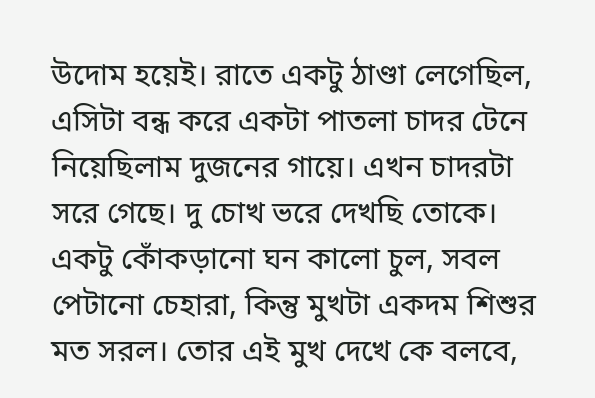উদোম হয়েই। রাতে একটু ঠাণ্ডা লেগেছিল, এসিটা বন্ধ করে একটা পাতলা চাদর টেনে নিয়েছিলাম দুজনের গায়ে। এখন চাদরটা সরে গেছে। দু চোখ ভরে দেখছি তোকে। একটু কোঁকড়ানো ঘন কালো চুল, সবল পেটানো চেহারা, কিন্তু মুখটা একদম শিশুর মত সরল। তোর এই মুখ দেখে কে বলবে,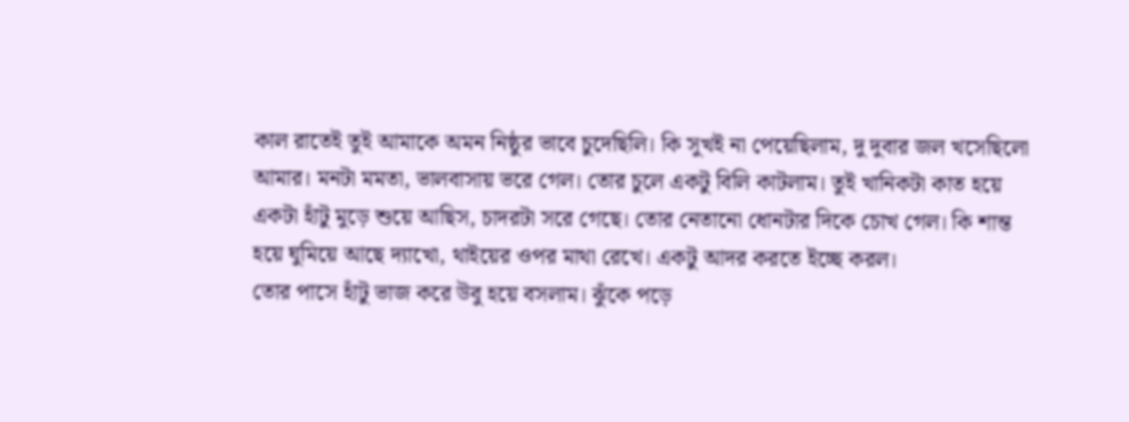কাল রাতেই তুই আমাকে অমন নিষ্ঠুর ভাবে চুদেছিলি। কি সুখই না পেয়েছিলাম, দু দুবার জল খসেছিলো আমার। মনটা মমতা, ভালবাসায় ভরে গেল। তোর চুলে একটু বিলি কাটলাম। তুই খানিকটা কাত হয়ে একটা হাঁটু মুড়ে শুয়ে আছিস, চাদরটা সরে গেছে। তোর নেতানো ধোনটার দিকে চোখ গেল। কি শান্ত হয়ে ঘুমিয়ে আছে দ্যাখো, থাইয়ের ওপর মাথা রেখে। একটু আদর করতে ইচ্ছে করল।
তোর পাসে হাঁটু ভাজ করে উবু হয়ে বসলাম। ঝুঁকে পড়ে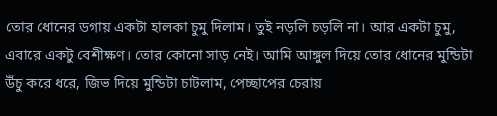তোর ধোনের ডগায় একটা হালকা চুমু দিলাম। তুই নড়লি চড়লি না। আর একটা চুমু, এবারে একটু বেশীক্ষণ। তোর কোনো সাড় নেই। আমি আঙ্গুল দিয়ে তোর ধোনের মুন্ডিটা উঁচু করে ধরে, জিভ দিয়ে মুন্ডিটা চাটলাম, পেচ্ছাপের চেরায়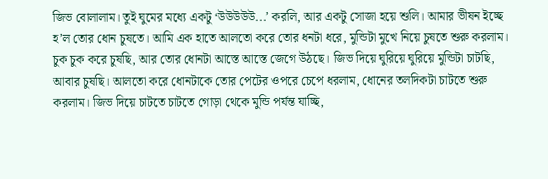জিভ বোলালাম। তুই ঘুমের মধ্যে একটু ‘উউউউউ...’ করলি, আর একটু সোজা হয়ে শুলি। আমার ভীষন ইচ্ছে হ’ল তোর ধোন চুষতে। আমি এক হাতে আলতো করে তোর ধনটা ধরে, মুন্ডিটা মুখে নিয়ে চুষতে শুরু করলাম। চুক চুক করে চুষছি, আর তোর ধোনটা আস্তে আস্তে জেগে উঠছে। জিভ দিয়ে ঘুরিয়ে ঘুরিয়ে মুন্ডিটা চাটছি, আবার চুষছি। আলতো করে ধোনটাকে তোর পেটের ওপরে চেপে ধরলাম, ধোনের তলদিকটা চাটতে শুরু করলাম। জিভ দিয়ে চাটতে চাটতে গোড়া থেকে মুন্ডি পর্যন্ত যাচ্ছি,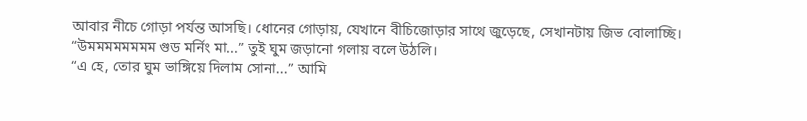আবার নীচে গোড়া পর্যন্ত আসছি। ধোনের গোড়ায়, যেখানে বীচিজোড়ার সাথে জুড়েছে, সেখানটায় জিভ বোলাচ্ছি।
“উমমমমমমমম গুড মর্নিং মা...” তুই ঘুম জড়ানো গলায় বলে উঠলি।
“এ হে, তোর ঘুম ভাঙ্গিয়ে দিলাম সোনা...” আমি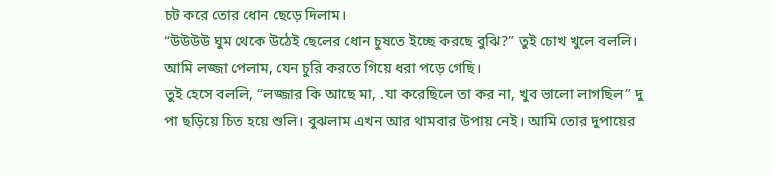চট করে তোর ধোন ছেড়ে দিলাম।
“উউউউ ঘুম থেকে উঠেই ছেলের ধোন চুষতে ইচ্ছে করছে বুঝি?” তুই চোখ খুলে বললি।
আমি লজ্জা পেলাম, যেন চুরি করতে গিয়ে ধরা পড়ে গেছি।
তুই হেসে বললি, “লজ্জার কি আছে মা, .যা করেছিলে তা কর না, খুব ভালো লাগছিল” দু পা ছড়িয়ে চিত হয়ে শুলি। বুঝলাম এখন আর থামবার উপায় নেই। আমি তোর দুপায়ের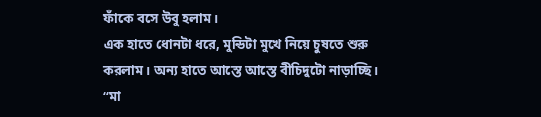ফাঁকে বসে উবু হলাম।
এক হাতে ধোনটা ধরে, মুন্ডিটা মুখে নিয়ে চুষতে শুরু করলাম। অন্য হাতে আস্তে আস্তে বীচিদুটো নাড়াচ্ছি।
“মা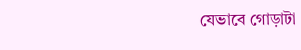যেভাবে গোড়াটা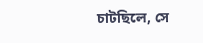চাটছিলে, সে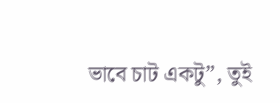ভাবে চাট একটু”, তুই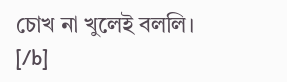চোখ না খুলেই বললি।
[/b]